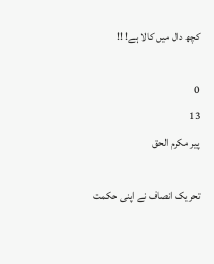کچھ دال میں کالا ہے! !!

0
13
پیر مکرم الحق

تحریک انصاف نے اپنی حکمت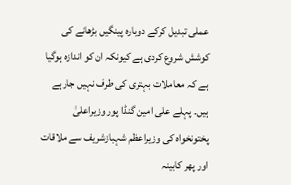عملی تبدیل کرکے دوبارہ پینگیں بڑھانے کی کوشش شروع کردی ہے کیونکہ ان کو اندازہ ہوگیا ہے کہ معاملات بہتری کی طرف نہیں جارہے ہیں۔ پہلے علی امین گنڈا پور وزیراعلیٰ پختونخواہ کی وزیراعظم شہبازشریف سے ملاقات اور پھر کابینہ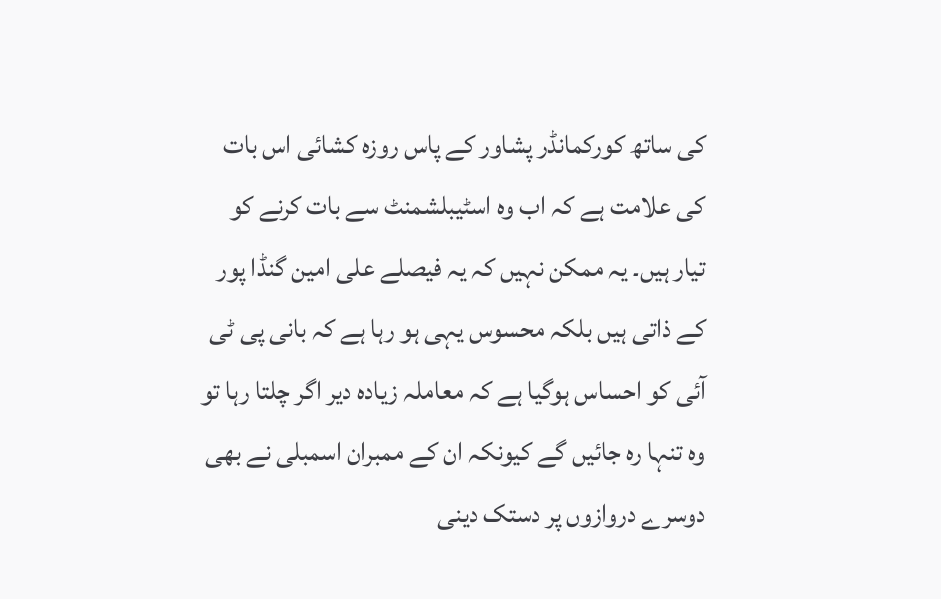کی ساتھ کورکمانڈر پشاور کے پاس روزہ کشائی اس بات کی علامت ہے کہ اب وہ اسٹیبلشمنٹ سے بات کرنے کو تیار ہیں۔ یہ ممکن نہیں کہ یہ فیصلے علی امین گنڈا پور کے ذاتی ہیں بلکہ محسوس یہی ہو رہا ہے کہ بانی پی ٹی آئی کو احساس ہوگیا ہے کہ معاملہ زیادہ دیر اگر چلتا رہا تو وہ تنہا رہ جائیں گے کیونکہ ان کے ممبران اسمبلی نے بھی دوسرے دروازوں پر دستک دینی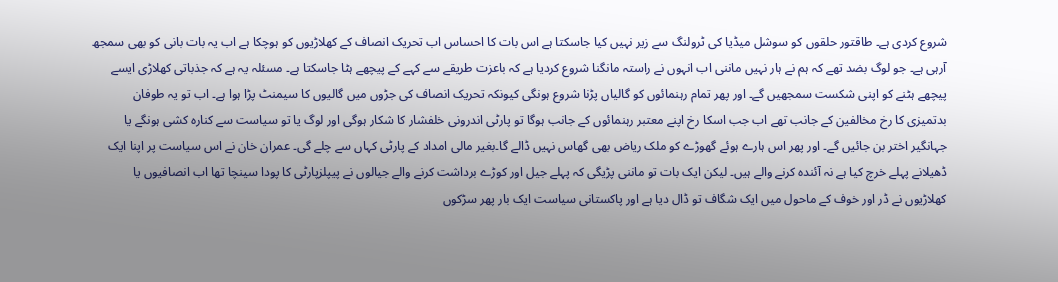شروع کردی ہے۔ طاقتور حلقوں کو سوشل میڈیا کی ٹرولنگ سے زیر نہیں کیا جاسکتا ہے اس بات کا احساس اب تحریک انصاف کے کھلاڑیوں کو ہوچکا ہے اب یہ بات بانی کو بھی سمجھ آرہی ہے۔ جو لوگ بضد تھے کہ ہم نے ہار نہیں ماننی اب انہوں نے راستہ مانگنا شروع کردیا ہے کہ باعزت طریقے سے کہے کے پیچھے ہٹا جاسکتا ہے۔ مسئلہ یہ ہے کہ جذباتی کھلاڑی ایسے پیچھے ہٹنے کو اپنی شکست سمجھیں گے۔ اور پھر تمام رہنمائوں کو گالیاں پڑنا شروع ہونگی کیونکہ تحریک انصاف کی جڑوں میں گالیوں کا سیمنٹ پڑا ہوا ہے۔ اب تو یہ طوفان بدتمیزی کا رخ مخالفین کے جانب تھے اب جب اسکا رخ اپنے معتبر رہنمائوں کے جانب ہوگا تو پارٹی اندرونی خلفشار کا شکار ہوگی اور لوگ یا تو سیاست سے کنارہ کشی ہونگے یا جہانگیر اختر بن جائیں گے۔ اور پھر اس ہارے ہوئے گھوڑے کو ملک ریاض بھی گھاس نہیں ڈالے گا۔بغیر مالی امداد کے پارٹی کہاں سے چلے گی۔ عمران خان نے اس سیاست پر اپنا ایک ڈھیلانے پہلے خرچ کیا ہے نہ آئندہ کرنے والے ہیں۔ لیکن ایک بات تو ماننی پڑیگی کہ پہلے جیل اور کوڑے برداشت کرنے والے جیالوں نے پیپلزپارٹی کا پودا سینچا تھا اب انصافیوں یا کھلاڑیوں نے ڈر اور خوف کے ماحول میں ایک شگاف تو ڈال دیا ہے اور پاکستانی سیاست ایک بار پھر سڑکوں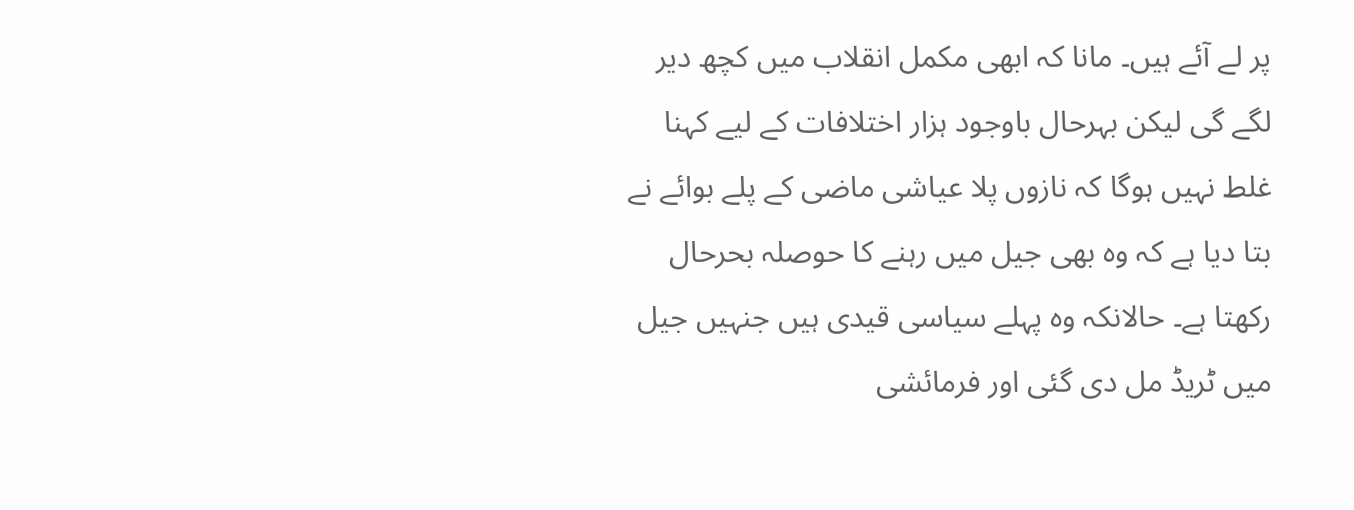پر لے آئے ہیں۔ مانا کہ ابھی مکمل انقلاب میں کچھ دیر لگے گی لیکن بہرحال باوجود ہزار اختلافات کے لیے کہنا غلط نہیں ہوگا کہ نازوں پلا عیاشی ماضی کے پلے بوائے نے بتا دیا ہے کہ وہ بھی جیل میں رہنے کا حوصلہ بحرحال رکھتا ہے۔ حالانکہ وہ پہلے سیاسی قیدی ہیں جنہیں جیل میں ٹریڈ مل دی گئی اور فرمائشی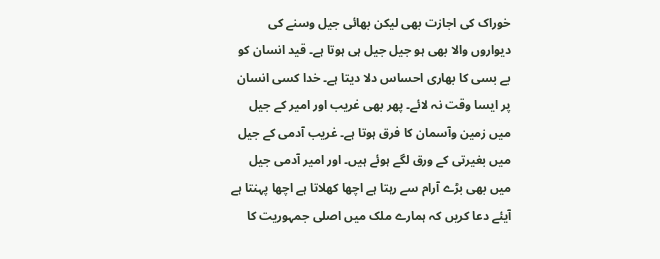خوراک کی اجازت بھی لیکن بھائی جیل وسنے کی دیواروں والا بھی ہو جیل جیل ہی ہوتا ہے۔ قید انسان کو بے بسی کا بھاری احساس دلا دیتا ہے۔ خدا کسی انسان پر ایسا وقت نہ لائے۔ پھر بھی غریب اور امیر کے جیل میں زمین وآسمان کا فرق ہوتا ہے۔ غریب آدمی کے جیل میں بغیرتی کے ورق لگے ہوئے ہیں۔ اور امیر آدمی جیل میں بھی بڑے آرام سے رہتا ہے اچھا کھلاتا ہے اچھا پہنتا ہے آیئے دعا کریں کہ ہمارے ملک میں اصلی جمہوریت کا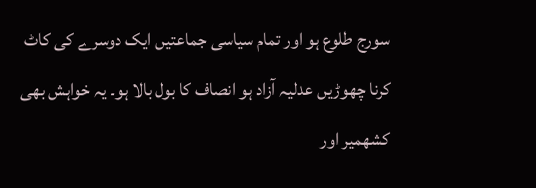سورج طلوع ہو اور تمام سیاسی جماعتیں ایک دوسرے کی کاٹ کرنا چھوڑیں عدلیہ آزاد ہو انصاف کا بول بالا ہو۔ یہ خواہش بھی کشھمیر اور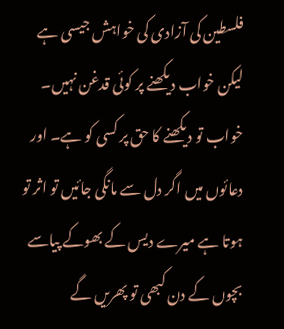فلسطین کی آزادی کی خواہش جیسی ہے لیکن خواب دیکھنے پر کوئی قدغن نہیں۔ خواب تو دیکھنے کا حق پر کسی کو ہے۔ اور دعائوں میں اگر دل سے مانگی جائیں تو اثر تو ہوتا ہے میرے دیس کے بھوکے پیاسے بچوں کے دن کبھی تو پھریں گے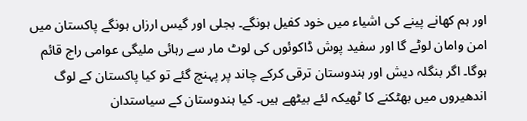اور ہم کھانے پینے کی اشیاء میں خود کفیل ہونگے۔ بجلی اور گیس ارزاں ہونگے پاکستان میں امن وامان لوٹے گا اور سفید پوش ڈاکوئوں کی لوٹ مار سے رہائی ملیگی عوامی راج قائم ہوگا۔ اگر بنگلہ دیش اور ہندوستان ترقی کرکے چاند پر پہنچ گئے تو کیا پاکستان کے لوگ اندھیروں میں بھٹکنے کا ٹھیکہ لئے بیٹھے ہیں۔ کیا ہندوستان کے سیاستدان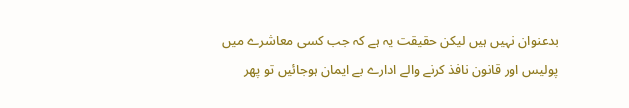بدعنوان نہیں ہیں لیکن حقیقت یہ ہے کہ جب کسی معاشرے میں پولیس اور قانون نافذ کرنے والے ادارے بے ایمان ہوجائیں تو پھر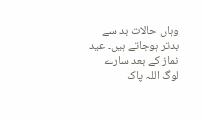وہاں حالات بد سے بدتر ہوجاتے ہیں۔ عید نماز کے بعد سارے لوگ اللہ پاک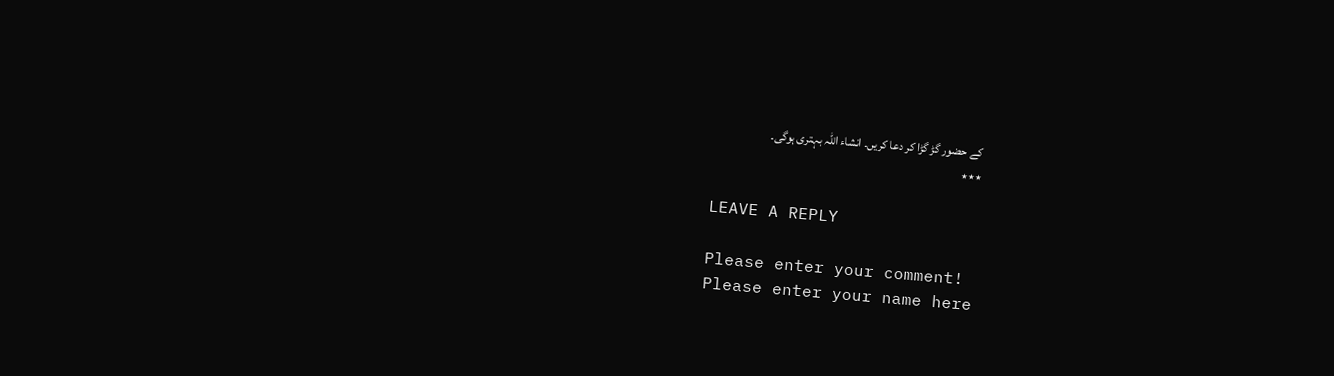کے حضور گڑ گڑا کر دعا کریں۔ انشاء اللہ بہتری ہوگی۔
٭٭٭

LEAVE A REPLY

Please enter your comment!
Please enter your name here